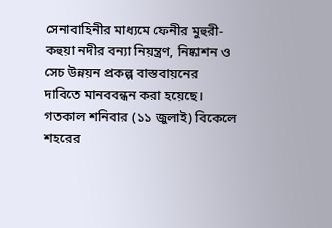সেনাবাহিনীর মাধ্যমে ফেনীর মুহুরী-কহুয়া নদীর বন্যা নিয়ন্ত্রণ, নিষ্কাশন ও সেচ উন্নয়ন প্রকল্প বাস্তবায়নের দাবিতে মানববন্ধন করা হয়েছে। গতকাল শনিবার (১১ জুলাই) বিকেলে শহরের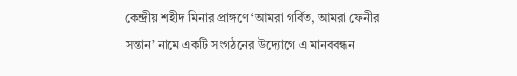কেন্দ্রীয় শহীদ মিনার প্রাঙ্গণে ‘আমরা গর্বিত, আমরা ফেনীর সন্তান’ নামে একটি সংগঠনের উদ্যোগে এ মানববন্ধন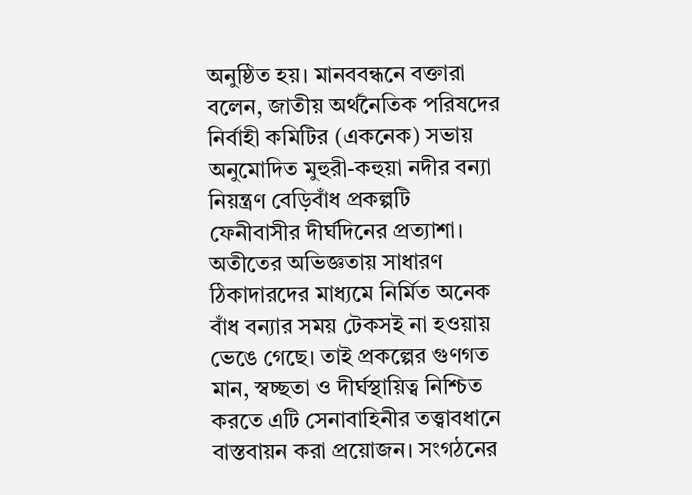অনুষ্ঠিত হয়। মানববন্ধনে বক্তারা বলেন, জাতীয় অর্থনৈতিক পরিষদের নির্বাহী কমিটির (একনেক) সভায় অনুমোদিত মুহুরী-কহুয়া নদীর বন্যা নিয়ন্ত্রণ বেড়িবাঁধ প্রকল্পটি ফেনীবাসীর দীর্ঘদিনের প্রত্যাশা। অতীতের অভিজ্ঞতায় সাধারণ ঠিকাদারদের মাধ্যমে নির্মিত অনেক বাঁধ বন্যার সময় টেকসই না হওয়ায় ভেঙে গেছে। তাই প্রকল্পের গুণগত মান, স্বচ্ছতা ও দীর্ঘস্থায়িত্ব নিশ্চিত করতে এটি সেনাবাহিনীর তত্ত্বাবধানে বাস্তবায়ন করা প্রয়োজন। সংগঠনের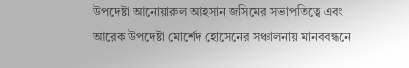উপদেষ্টা আনোয়ারুল আহসান জসিমের সভাপতিত্বে এবং আরেক উপদেষ্টা মোর্শেদ হোসেনের সঞ্চালনায় মানববন্ধনে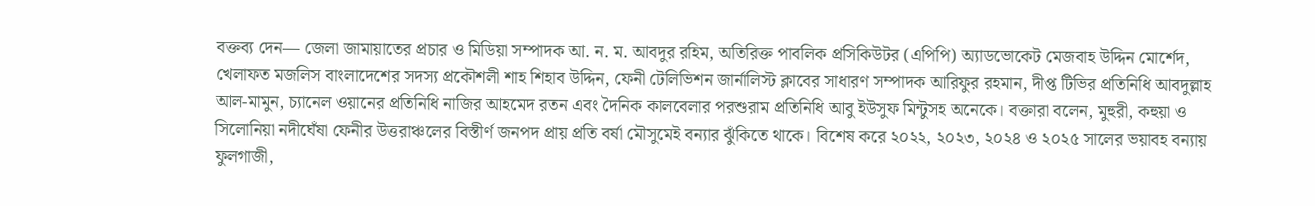বক্তব্য দেন— জেলা জামায়াতের প্রচার ও মিডিয়া সম্পাদক আ. ন. ম. আবদুর রহিম, অতিরিক্ত পাবলিক প্রসিকিউটর (এপিপি) অ্যাডভোকেট মেজবাহ উদ্দিন মোর্শেদ, খেলাফত মজলিস বাংলাদেশের সদস্য প্রকৌশলী শাহ শিহাব উদ্দিন, ফেনী টেলিভিশন জার্নালিস্ট ক্লাবের সাধারণ সম্পাদক আরিফুর রহমান, দীপ্ত টিভির প্রতিনিধি আবদুল্লাহ আল-মামুন, চ্যানেল ওয়ানের প্রতিনিধি নাজির আহমেদ রতন এবং দৈনিক কালবেলার পরশুরাম প্রতিনিধি আবু ইউসুফ মিন্টুসহ অনেকে। বক্তারা বলেন, মুহুরী, কহুয়া ও সিলোনিয়া নদীঘেঁষা ফেনীর উত্তরাঞ্চলের বিস্তীর্ণ জনপদ প্রায় প্রতি বর্ষা মৌসুমেই বন্যার ঝুঁকিতে থাকে। বিশেষ করে ২০২২, ২০২৩, ২০২৪ ও ২০২৫ সালের ভয়াবহ বন্যায় ফুলগাজী,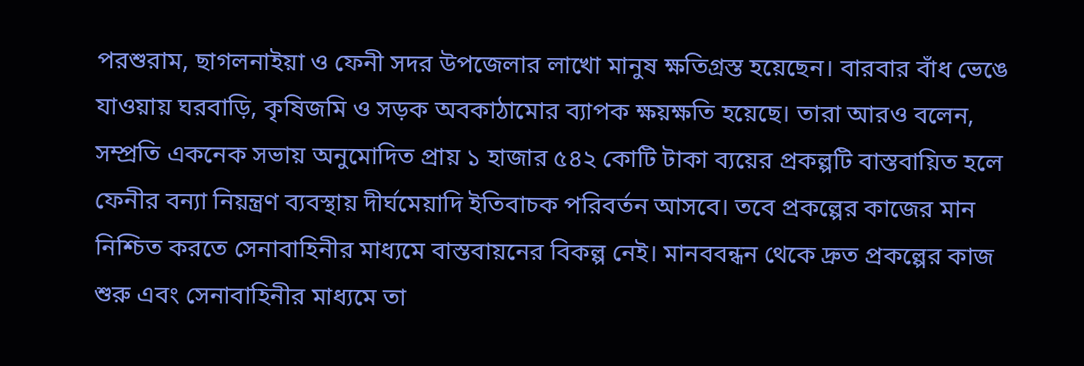পরশুরাম, ছাগলনাইয়া ও ফেনী সদর উপজেলার লাখো মানুষ ক্ষতিগ্রস্ত হয়েছেন। বারবার বাঁধ ভেঙে যাওয়ায় ঘরবাড়ি, কৃষিজমি ও সড়ক অবকাঠামোর ব্যাপক ক্ষয়ক্ষতি হয়েছে। তারা আরও বলেন, সম্প্রতি একনেক সভায় অনুমোদিত প্রায় ১ হাজার ৫৪২ কোটি টাকা ব্যয়ের প্রকল্পটি বাস্তবায়িত হলে ফেনীর বন্যা নিয়ন্ত্রণ ব্যবস্থায় দীর্ঘমেয়াদি ইতিবাচক পরিবর্তন আসবে। তবে প্রকল্পের কাজের মান নিশ্চিত করতে সেনাবাহিনীর মাধ্যমে বাস্তবায়নের বিকল্প নেই। মানববন্ধন থেকে দ্রুত প্রকল্পের কাজ শুরু এবং সেনাবাহিনীর মাধ্যমে তা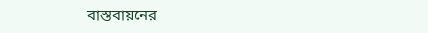বাস্তবায়নের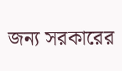জন্য সরকারের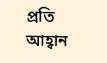প্রতি আহ্বান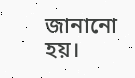জানানো হয়।